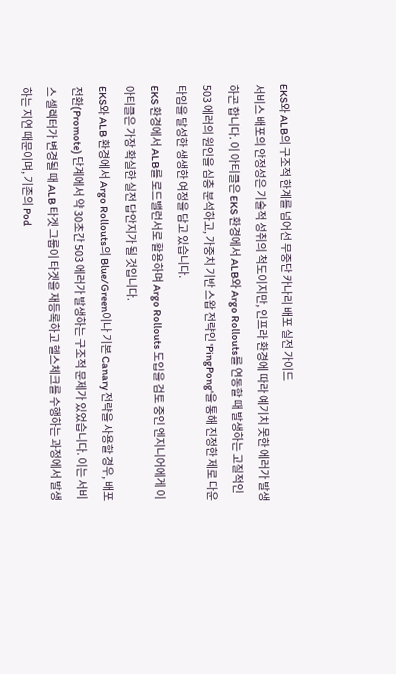EKS와 ALB의 구조적 한계를 넘어선 무중단 카나리 배포 실전 가이드
서비스 배포의 안정성은 기술적 성취의 척도이지만, 인프라 환경에 따라 예기치 못한 에러가 발생하곤 합니다. 이 아티클은 EKS 환경에서 ALB와 Argo Rollouts를 연동할 때 발생하는 고질적인 503 에러의 원인을 심층 분석하고, 가중치 기반 스왑 전략인 'PingPong'을 통해 진정한 제로 다운타임을 달성한 생생한 여정을 담고 있습니다.
EKS 환경에서 ALB를 로드밸런서로 활용하며 Argo Rollouts 도입을 검토 중인 엔지니어에게 이 아티클은 가장 확실한 실전 답안지가 될 것입니다.
EKS와 ALB 환경에서 Argo Rollouts의 Blue/Green이나 기본 Canary 전략을 사용할 경우, 배포 전환(Promote) 단계에서 약 30초간 503 에러가 발생하는 구조적 문제가 있었습니다. 이는 서비스 셀렉터가 변경될 때 ALB 타겟 그룹이 타겟을 재등록하고 헬스체크를 수행하는 과정에서 발생하는 지연 때문이며, 기존의 Pod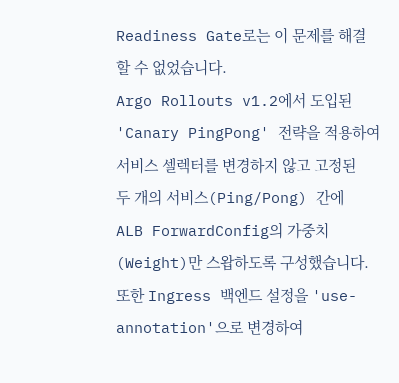Readiness Gate로는 이 문제를 해결할 수 없었습니다.
Argo Rollouts v1.2에서 도입된 'Canary PingPong' 전략을 적용하여 서비스 셀렉터를 변경하지 않고 고정된 두 개의 서비스(Ping/Pong) 간에 ALB ForwardConfig의 가중치(Weight)만 스왑하도록 구성했습니다. 또한 Ingress 백엔드 설정을 'use-annotation'으로 변경하여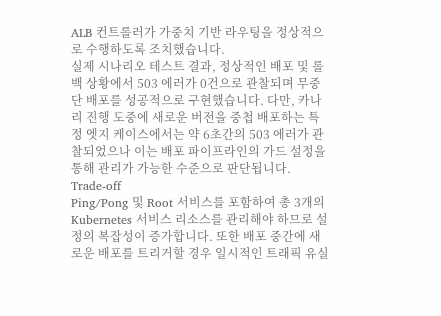ALB 컨트롤러가 가중치 기반 라우팅을 정상적으로 수행하도록 조치했습니다.
실제 시나리오 테스트 결과, 정상적인 배포 및 롤백 상황에서 503 에러가 0건으로 관찰되며 무중단 배포를 성공적으로 구현했습니다. 다만, 카나리 진행 도중에 새로운 버전을 중첩 배포하는 특정 엣지 케이스에서는 약 6초간의 503 에러가 관찰되었으나 이는 배포 파이프라인의 가드 설정을 통해 관리가 가능한 수준으로 판단됩니다.
Trade-off
Ping/Pong 및 Root 서비스를 포함하여 총 3개의 Kubernetes 서비스 리소스를 관리해야 하므로 설정의 복잡성이 증가합니다. 또한 배포 중간에 새로운 배포를 트리거할 경우 일시적인 트래픽 유실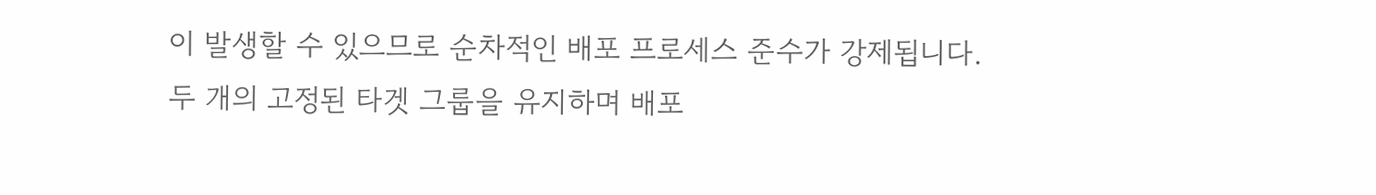이 발생할 수 있으므로 순차적인 배포 프로세스 준수가 강제됩니다.
두 개의 고정된 타겟 그룹을 유지하며 배포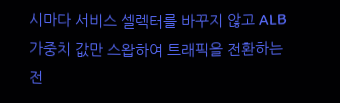시마다 서비스 셀렉터를 바꾸지 않고 ALB 가중치 값만 스왑하여 트래픽을 전환하는 전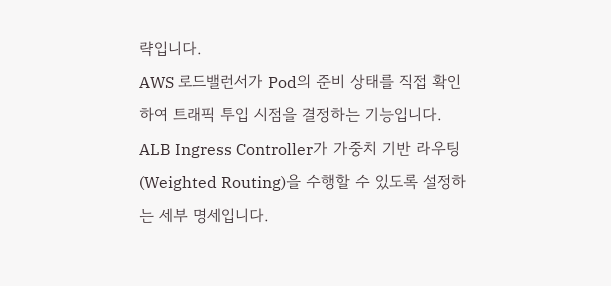략입니다.
AWS 로드밸런서가 Pod의 준비 상태를 직접 확인하여 트래픽 투입 시점을 결정하는 기능입니다.
ALB Ingress Controller가 가중치 기반 라우팅(Weighted Routing)을 수행할 수 있도록 설정하는 세부 명세입니다.